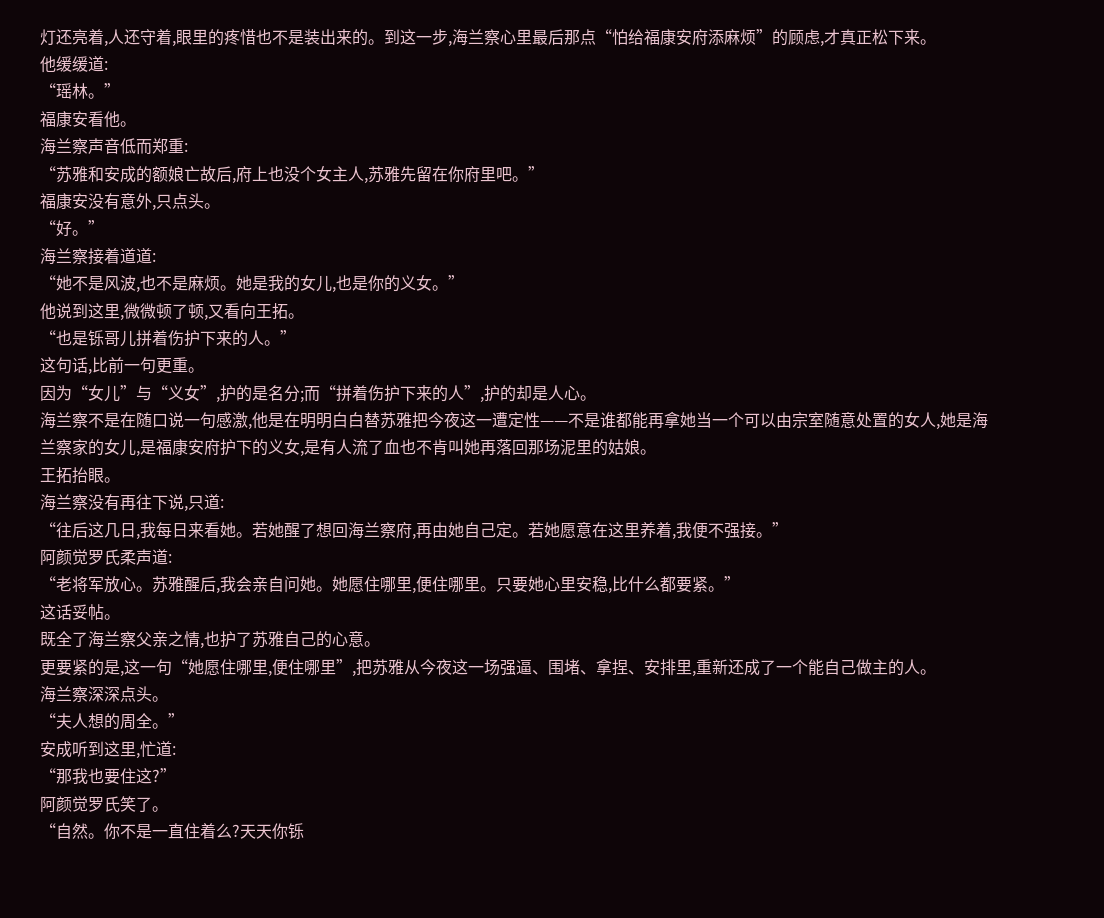灯还亮着,人还守着,眼里的疼惜也不是装出来的。到这一步,海兰察心里最后那点“怕给福康安府添麻烦”的顾虑,才真正松下来。
他缓缓道:
“瑶林。”
福康安看他。
海兰察声音低而郑重:
“苏雅和安成的额娘亡故后,府上也没个女主人,苏雅先留在你府里吧。”
福康安没有意外,只点头。
“好。”
海兰察接着道道:
“她不是风波,也不是麻烦。她是我的女儿,也是你的义女。”
他说到这里,微微顿了顿,又看向王拓。
“也是铄哥儿拼着伤护下来的人。”
这句话,比前一句更重。
因为“女儿”与“义女”,护的是名分;而“拼着伤护下来的人”,护的却是人心。
海兰察不是在随口说一句感激,他是在明明白白替苏雅把今夜这一遭定性——不是谁都能再拿她当一个可以由宗室随意处置的女人,她是海兰察家的女儿,是福康安府护下的义女,是有人流了血也不肯叫她再落回那场泥里的姑娘。
王拓抬眼。
海兰察没有再往下说,只道:
“往后这几日,我每日来看她。若她醒了想回海兰察府,再由她自己定。若她愿意在这里养着,我便不强接。”
阿颜觉罗氏柔声道:
“老将军放心。苏雅醒后,我会亲自问她。她愿住哪里,便住哪里。只要她心里安稳,比什么都要紧。”
这话妥帖。
既全了海兰察父亲之情,也护了苏雅自己的心意。
更要紧的是,这一句“她愿住哪里,便住哪里”,把苏雅从今夜这一场强逼、围堵、拿捏、安排里,重新还成了一个能自己做主的人。
海兰察深深点头。
“夫人想的周全。”
安成听到这里,忙道:
“那我也要住这?”
阿颜觉罗氏笑了。
“自然。你不是一直住着么?天天你铄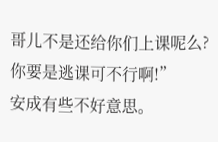哥儿不是还给你们上课呢么?你要是逃课可不行啊!”
安成有些不好意思。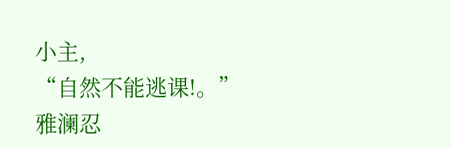小主,
“自然不能逃课!。”
雅澜忍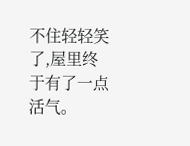不住轻轻笑了,屋里终于有了一点活气。